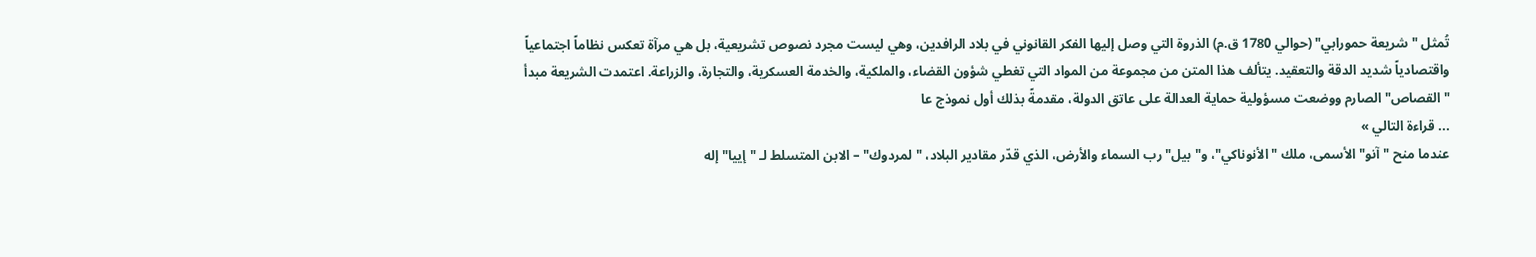تُمثل "شريعة حمورابي" (حوالي 1780 ق.م) الذروة التي وصل إليها الفكر القانوني في بلاد الرافدين، وهي ليست مجرد نصوص تشريعية، بل هي مرآة تعكس نظاماً اجتماعياً واقتصادياً شديد الدقة والتعقيد. يتألف هذا المتن من مجموعة من المواد التي تغطي شؤون القضاء، والملكية، والخدمة العسكرية، والتجارة، والزراعة. اعتمدت الشريعة مبدأ "القصاص" الصارم ووضعت مسؤولية حماية العدالة على عاتق الدولة، مقدمةً بذلك أول نموذج عا
... قراءة التالي »
عندما منح "آنو" الأسمى، ملك "الأنوناكي"، و"بيل" رب السماء والأرض، الذي قدّر مقادير البلاد، "لمردوك" – الابن المتسلط لـ "إييا" إله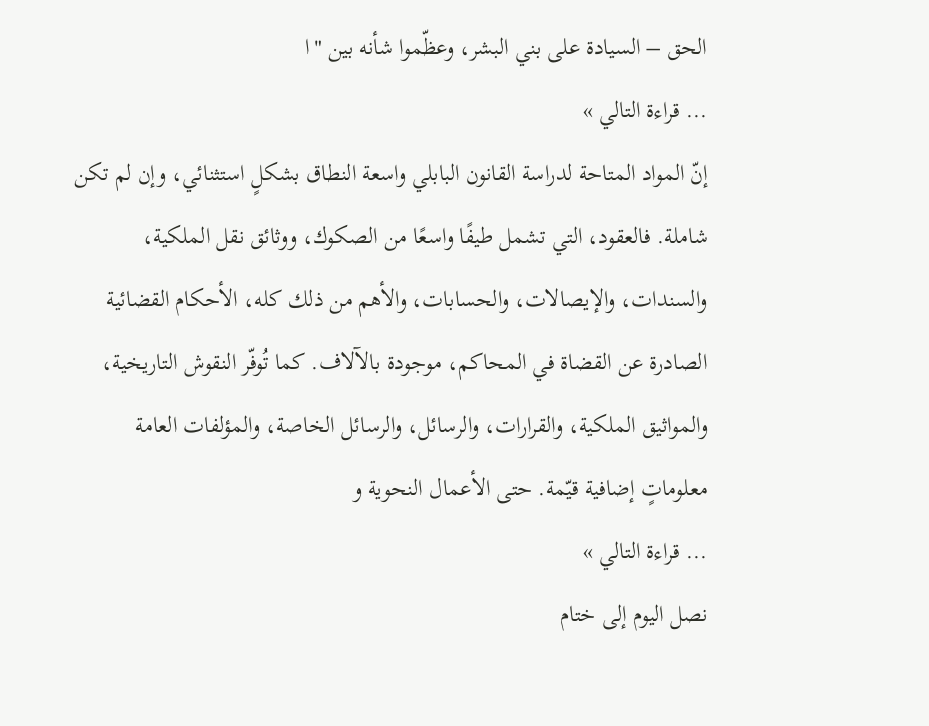الحق – السيادة على بني البشر، وعظّموا شأنه بين "ا
... قراءة التالي »
إنّ المواد المتاحة لدراسة القانون البابلي واسعة النطاق بشكلٍ استثنائي، وإن لم تكن شاملة. فالعقود، التي تشمل طيفًا واسعًا من الصكوك، ووثائق نقل الملكية، والسندات، والإيصالات، والحسابات، والأهم من ذلك كله، الأحكام القضائية الصادرة عن القضاة في المحاكم، موجودة بالآلاف. كما تُوفّر النقوش التاريخية، والمواثيق الملكية، والقرارات، والرسائل، والرسائل الخاصة، والمؤلفات العامة معلوماتٍ إضافية قيّمة. حتى الأعمال النحوية و
... قراءة التالي »
نصل اليوم إلى ختام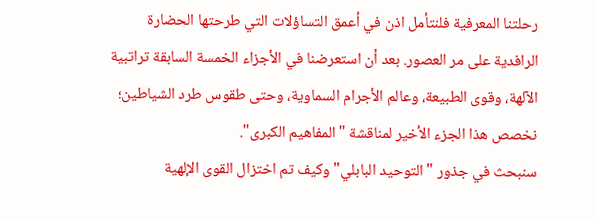رحلتنا المعرفية فلنتأمل اذن في أعمق التساؤلات التي طرحتها الحضارة الرافدية على مر العصور. بعد أن استعرضنا في الأجزاء الخمسة السابقة تراتبية الآلهة، وقوى الطبيعة، وعالم الأجرام السماوية، وحتى طقوس طرد الشياطين؛ نخصص هذا الجزء الأخير لمناقشة "المفاهيم الكبرى".
سنبحث في جذور "التوحيد البابلي" وكيف تم اختزال القوى الإلهية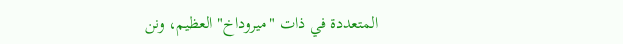المتعددة في ذات "ميروداخ" العظيم، ونن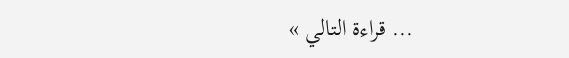... قراءة التالي »